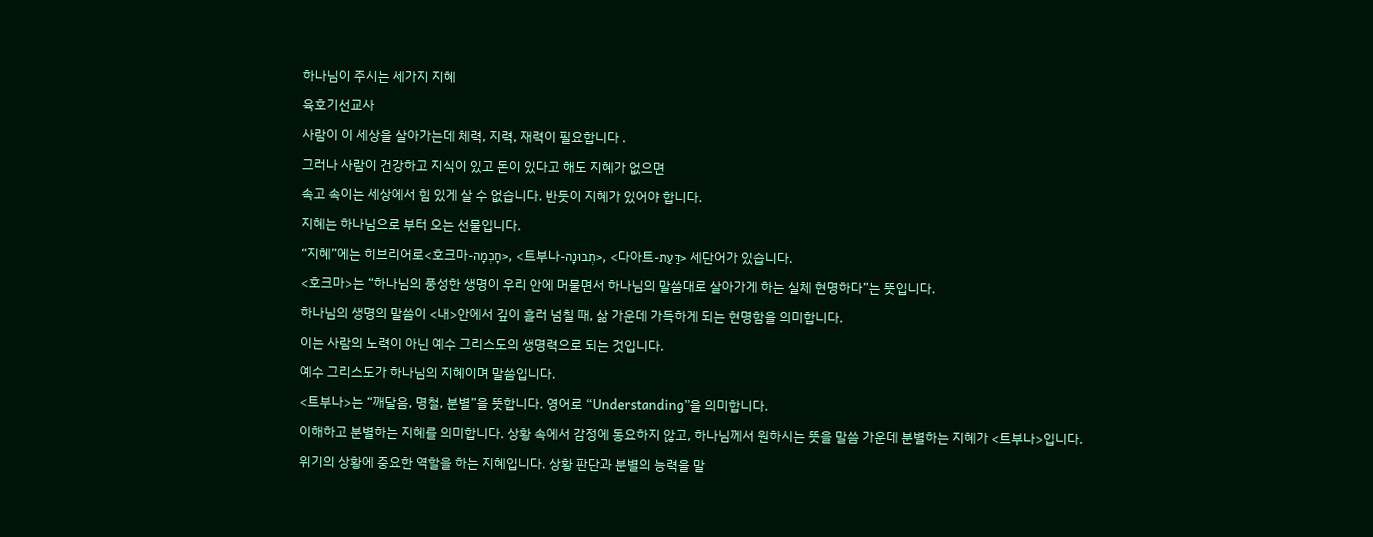하나님이 주시는 세가지 지혜
육호기선교사
사람이 이 세상을 살아가는데 체력, 지력, 재력이 필요합니다 .
그러나 사람이 건강하고 지식이 있고 돈이 있다고 해도 지혜가 없으면
속고 속이는 세상에서 힘 있게 살 수 없습니다. 반듯이 지혜가 있어야 합니다.
지혜는 하나님으로 부터 오는 선물입니다.
“지혜”에는 히브리어로<호크마-חָכְמָה>, <트부나-תְבוּנָה>, <다아트-דַּעַת> 세단어가 있습니다.
<호크마>는 “하나님의 풍성한 생명이 우리 안에 머물면서 하나님의 말씀대로 살아가게 하는 실체 현명하다”는 뜻입니다.
하나님의 생명의 말씀이 <내>안에서 깊이 흘러 넘칠 때, 삶 가운데 가득하게 되는 현명함을 의미합니다.
이는 사람의 노력이 아닌 예수 그리스도의 생명력으로 되는 것입니다.
예수 그리스도가 하나님의 지혜이며 말씀입니다.
<트부나>는 “깨달음, 명철, 분별”을 뜻합니다. 영어로 “Understanding”을 의미합니다.
이해하고 분별하는 지혜를 의미합니다. 상황 속에서 감정에 동요하지 않고, 하나님께서 원하시는 뜻을 말씀 가운데 분별하는 지혜가 <트부나>입니다.
위기의 상황에 중요한 역할을 하는 지혜입니다. 상황 판단과 분별의 능력을 말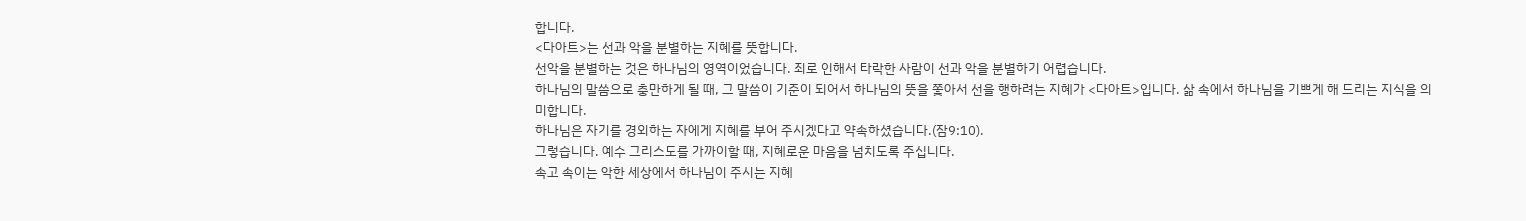합니다.
<다아트>는 선과 악을 분별하는 지혜를 뜻합니다.
선악을 분별하는 것은 하나님의 영역이었습니다. 죄로 인해서 타락한 사람이 선과 악을 분별하기 어렵습니다.
하나님의 말씀으로 충만하게 될 때, 그 말씀이 기준이 되어서 하나님의 뜻을 쫓아서 선을 행하려는 지혜가 <다아트>입니다. 삶 속에서 하나님을 기쁘게 해 드리는 지식을 의미합니다.
하나님은 자기를 경외하는 자에게 지혜를 부어 주시겠다고 약속하셨습니다.(잠9:10).
그렇습니다. 예수 그리스도를 가까이할 때, 지혜로운 마음을 넘치도록 주십니다.
속고 속이는 악한 세상에서 하나님이 주시는 지혜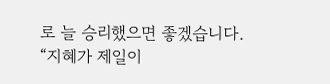로 늘 승리했으면 좋겠습니다.
“지혜가 제일이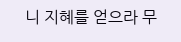니 지혜를 얻으라 무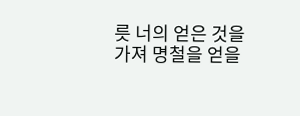릇 너의 얻은 것을 가져 명철을 얻을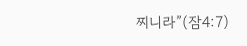찌니라”(잠4:7)